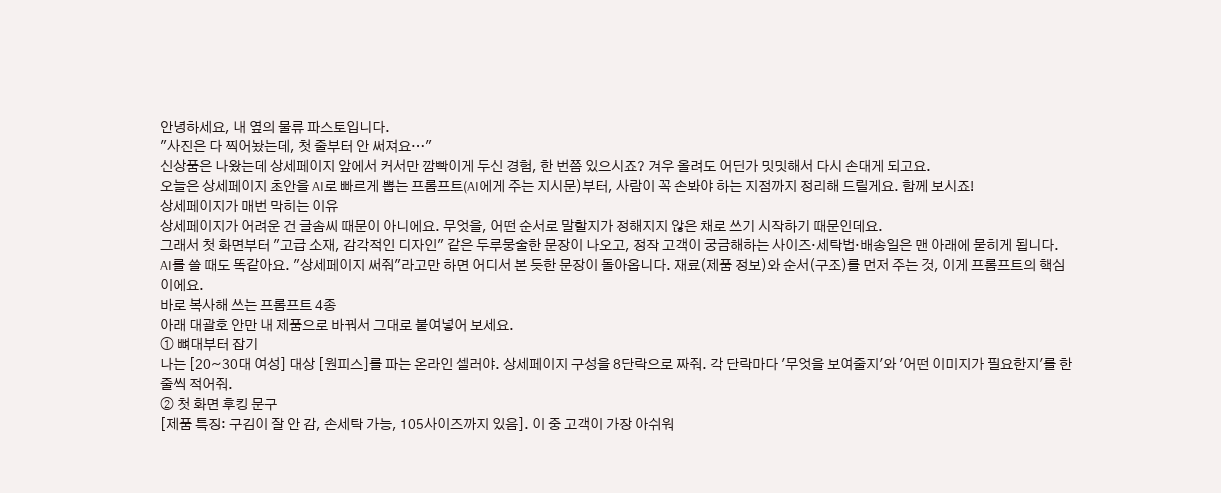안녕하세요, 내 옆의 물류 파스토입니다.
"사진은 다 찍어놨는데, 첫 줄부터 안 써져요…"
신상품은 나왔는데 상세페이지 앞에서 커서만 깜빡이게 두신 경험, 한 번쯤 있으시죠? 겨우 올려도 어딘가 밋밋해서 다시 손대게 되고요.
오늘은 상세페이지 초안을 AI로 빠르게 뽑는 프롬프트(AI에게 주는 지시문)부터, 사람이 꼭 손봐야 하는 지점까지 정리해 드릴게요. 함께 보시죠!
상세페이지가 매번 막히는 이유
상세페이지가 어려운 건 글솜씨 때문이 아니에요. 무엇을, 어떤 순서로 말할지가 정해지지 않은 채로 쓰기 시작하기 때문인데요.
그래서 첫 화면부터 "고급 소재, 감각적인 디자인" 같은 두루뭉술한 문장이 나오고, 정작 고객이 궁금해하는 사이즈·세탁법·배송일은 맨 아래에 묻히게 됩니다.
AI를 쓸 때도 똑같아요. "상세페이지 써줘"라고만 하면 어디서 본 듯한 문장이 돌아옵니다. 재료(제품 정보)와 순서(구조)를 먼저 주는 것, 이게 프롬프트의 핵심이에요.
바로 복사해 쓰는 프롬프트 4종
아래 대괄호 안만 내 제품으로 바꿔서 그대로 붙여넣어 보세요.
① 뼈대부터 잡기
나는 [20~30대 여성] 대상 [원피스]를 파는 온라인 셀러야. 상세페이지 구성을 8단락으로 짜줘. 각 단락마다 '무엇을 보여줄지'와 '어떤 이미지가 필요한지'를 한 줄씩 적어줘.
② 첫 화면 후킹 문구
[제품 특징: 구김이 잘 안 감, 손세탁 가능, 105사이즈까지 있음]. 이 중 고객이 가장 아쉬워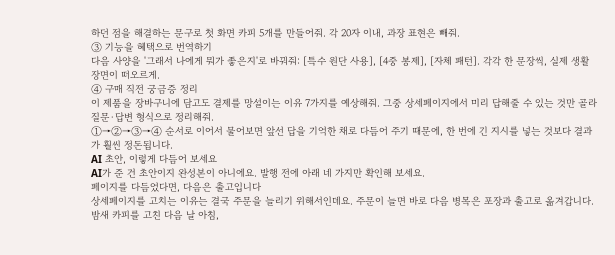하던 점을 해결하는 문구로 첫 화면 카피 5개를 만들어줘. 각 20자 이내, 과장 표현은 빼줘.
③ 기능을 혜택으로 번역하기
다음 사양을 '그래서 나에게 뭐가 좋은지'로 바꿔줘: [특수 원단 사용], [4중 봉제], [자체 패턴]. 각각 한 문장씩, 실제 생활 장면이 떠오르게.
④ 구매 직전 궁금증 정리
이 제품을 장바구니에 담고도 결제를 망설이는 이유 7가지를 예상해줘. 그중 상세페이지에서 미리 답해줄 수 있는 것만 골라 질문·답변 형식으로 정리해줘.
①→②→③→④ 순서로 이어서 물어보면 앞선 답을 기억한 채로 다듬어 주기 때문에, 한 번에 긴 지시를 넣는 것보다 결과가 훨씬 정돈됩니다.
AI 초안, 이렇게 다듬어 보세요
AI가 준 건 초안이지 완성본이 아니에요. 발행 전에 아래 네 가지만 확인해 보세요.
페이지를 다듬었다면, 다음은 출고입니다
상세페이지를 고치는 이유는 결국 주문을 늘리기 위해서인데요. 주문이 늘면 바로 다음 병목은 포장과 출고로 옮겨갑니다.
밤새 카피를 고친 다음 날 아침,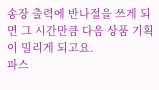송장 출력에 반나절을 쓰게 되면 그 시간만큼 다음 상품 기획이 밀리게 되고요.
파스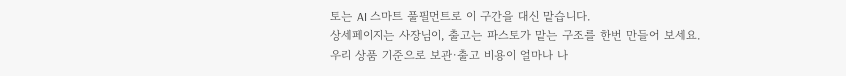토는 AI 스마트 풀필먼트로 이 구간을 대신 맡습니다.
상세페이지는 사장님이, 출고는 파스토가 맡는 구조를 한번 만들어 보세요.
우리 상품 기준으로 보관·출고 비용이 얼마나 나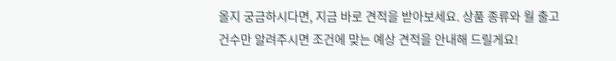올지 궁금하시다면, 지금 바로 견적을 받아보세요. 상품 종류와 월 출고 건수만 알려주시면 조건에 맞는 예상 견적을 안내해 드릴게요!